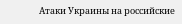Атаки Украины на российские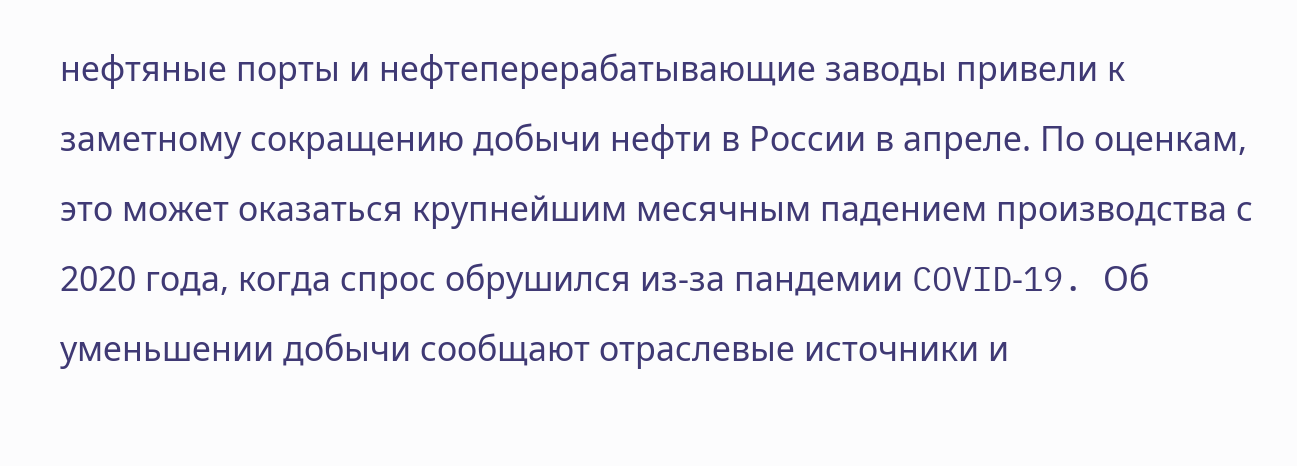нефтяные порты и нефтеперерабатывающие заводы привели к заметному сокращению добычи нефти в России в апреле. По оценкам, это может оказаться крупнейшим месячным падением производства с 2020 года, когда спрос обрушился из‑за пандемии COVID‑19. Об уменьшении добычи сообщают отраслевые источники и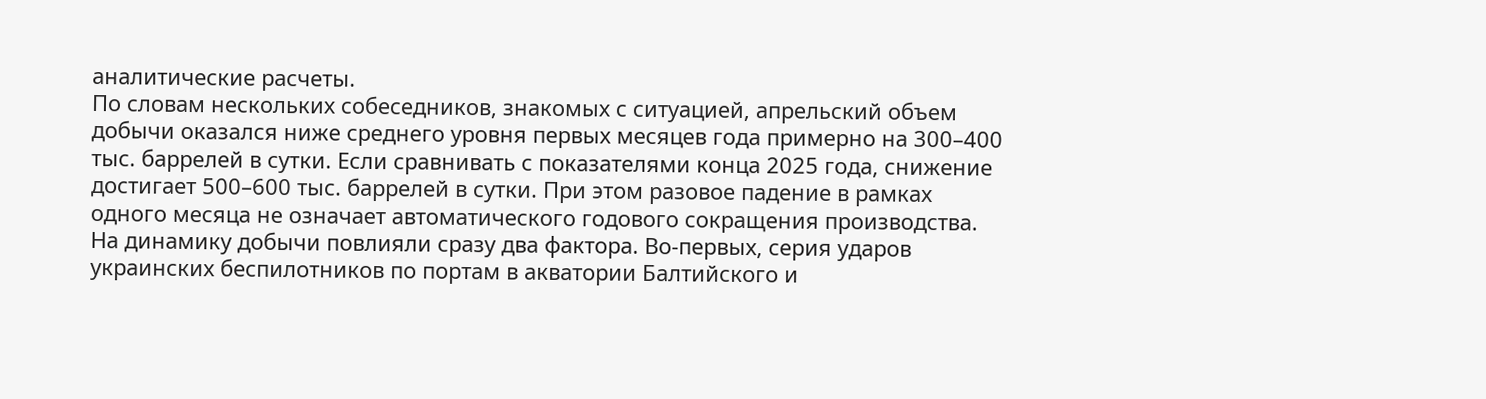аналитические расчеты.
По словам нескольких собеседников, знакомых с ситуацией, апрельский объем добычи оказался ниже среднего уровня первых месяцев года примерно на 300–400 тыс. баррелей в сутки. Если сравнивать с показателями конца 2025 года, снижение достигает 500–600 тыс. баррелей в сутки. При этом разовое падение в рамках одного месяца не означает автоматического годового сокращения производства.
На динамику добычи повлияли сразу два фактора. Во‑первых, серия ударов украинских беспилотников по портам в акватории Балтийского и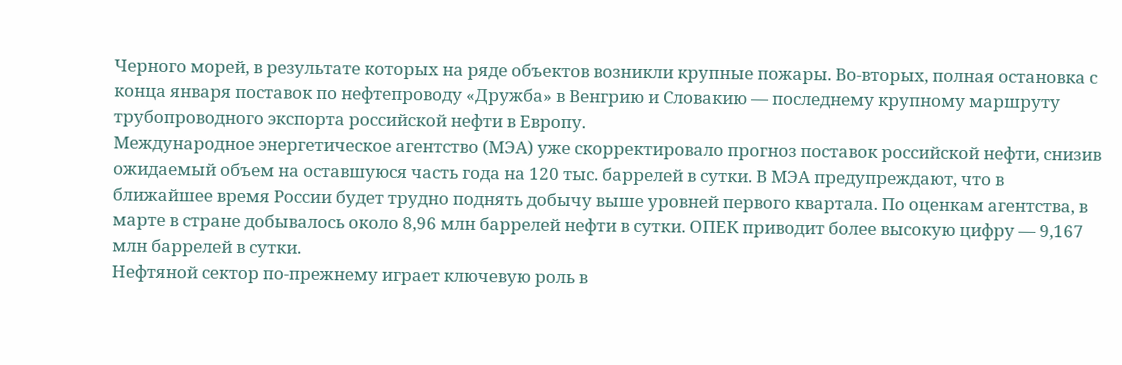Черного морей, в результате которых на ряде объектов возникли крупные пожары. Во‑вторых, полная остановка с конца января поставок по нефтепроводу «Дружба» в Венгрию и Словакию — последнему крупному маршруту трубопроводного экспорта российской нефти в Европу.
Международное энергетическое агентство (МЭА) уже скорректировало прогноз поставок российской нефти, снизив ожидаемый объем на оставшуюся часть года на 120 тыс. баррелей в сутки. В МЭА предупреждают, что в ближайшее время России будет трудно поднять добычу выше уровней первого квартала. По оценкам агентства, в марте в стране добывалось около 8,96 млн баррелей нефти в сутки. ОПЕК приводит более высокую цифру — 9,167 млн баррелей в сутки.
Нефтяной сектор по‑прежнему играет ключевую роль в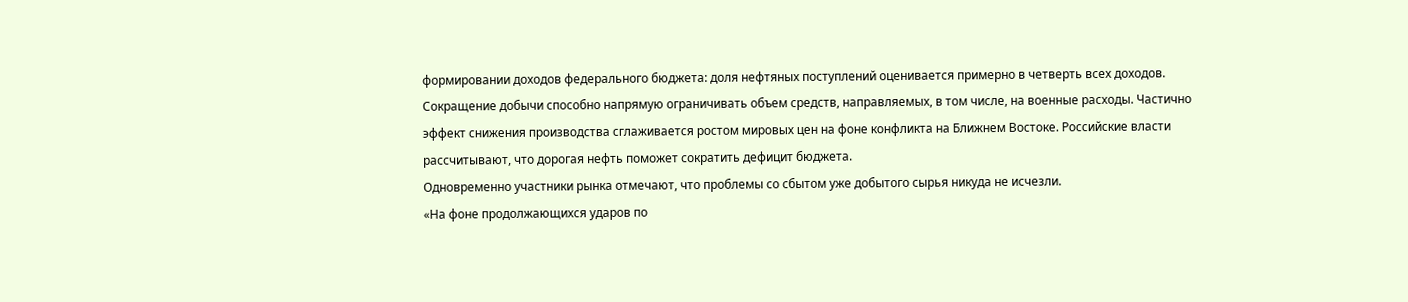формировании доходов федерального бюджета: доля нефтяных поступлений оценивается примерно в четверть всех доходов. Сокращение добычи способно напрямую ограничивать объем средств, направляемых, в том числе, на военные расходы. Частично эффект снижения производства сглаживается ростом мировых цен на фоне конфликта на Ближнем Востоке. Российские власти рассчитывают, что дорогая нефть поможет сократить дефицит бюджета.
Одновременно участники рынка отмечают, что проблемы со сбытом уже добытого сырья никуда не исчезли.
«На фоне продолжающихся ударов по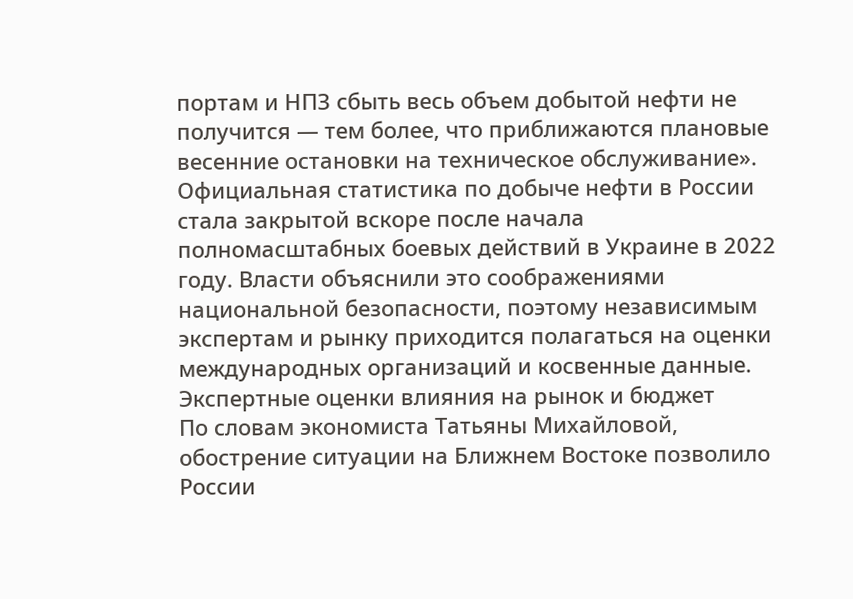портам и НПЗ сбыть весь объем добытой нефти не получится — тем более, что приближаются плановые весенние остановки на техническое обслуживание».
Официальная статистика по добыче нефти в России стала закрытой вскоре после начала полномасштабных боевых действий в Украине в 2022 году. Власти объяснили это соображениями национальной безопасности, поэтому независимым экспертам и рынку приходится полагаться на оценки международных организаций и косвенные данные.
Экспертные оценки влияния на рынок и бюджет
По словам экономиста Татьяны Михайловой, обострение ситуации на Ближнем Востоке позволило России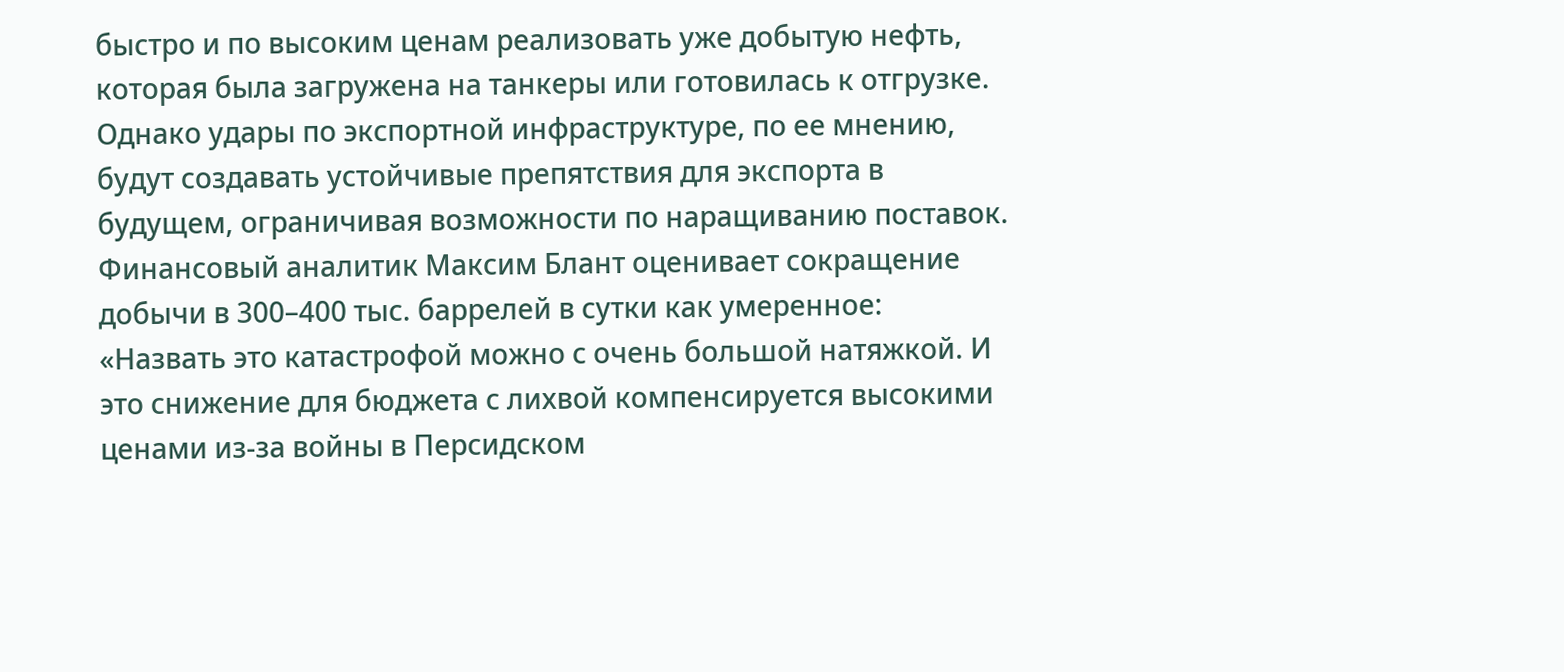быстро и по высоким ценам реализовать уже добытую нефть, которая была загружена на танкеры или готовилась к отгрузке. Однако удары по экспортной инфраструктуре, по ее мнению, будут создавать устойчивые препятствия для экспорта в будущем, ограничивая возможности по наращиванию поставок.
Финансовый аналитик Максим Блант оценивает сокращение добычи в 300–400 тыс. баррелей в сутки как умеренное:
«Назвать это катастрофой можно с очень большой натяжкой. И это снижение для бюджета с лихвой компенсируется высокими ценами из‑за войны в Персидском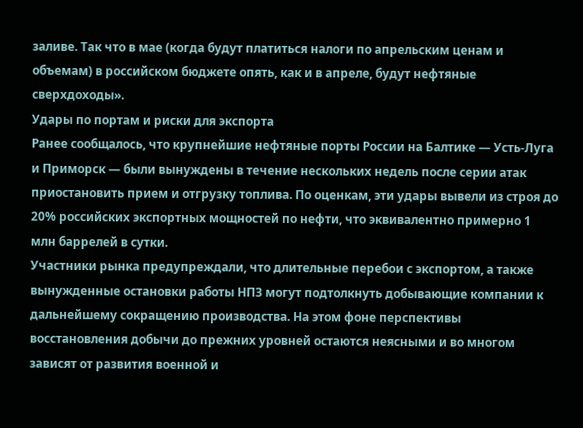заливе. Так что в мае (когда будут платиться налоги по апрельским ценам и объемам) в российском бюджете опять, как и в апреле, будут нефтяные сверхдоходы».
Удары по портам и риски для экспорта
Ранее сообщалось, что крупнейшие нефтяные порты России на Балтике — Усть‑Луга и Приморск — были вынуждены в течение нескольких недель после серии атак приостановить прием и отгрузку топлива. По оценкам, эти удары вывели из строя до 20% российских экспортных мощностей по нефти, что эквивалентно примерно 1 млн баррелей в сутки.
Участники рынка предупреждали, что длительные перебои с экспортом, а также вынужденные остановки работы НПЗ могут подтолкнуть добывающие компании к дальнейшему сокращению производства. На этом фоне перспективы восстановления добычи до прежних уровней остаются неясными и во многом зависят от развития военной и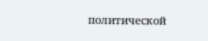политической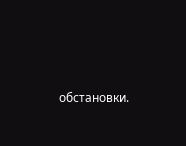обстановки.